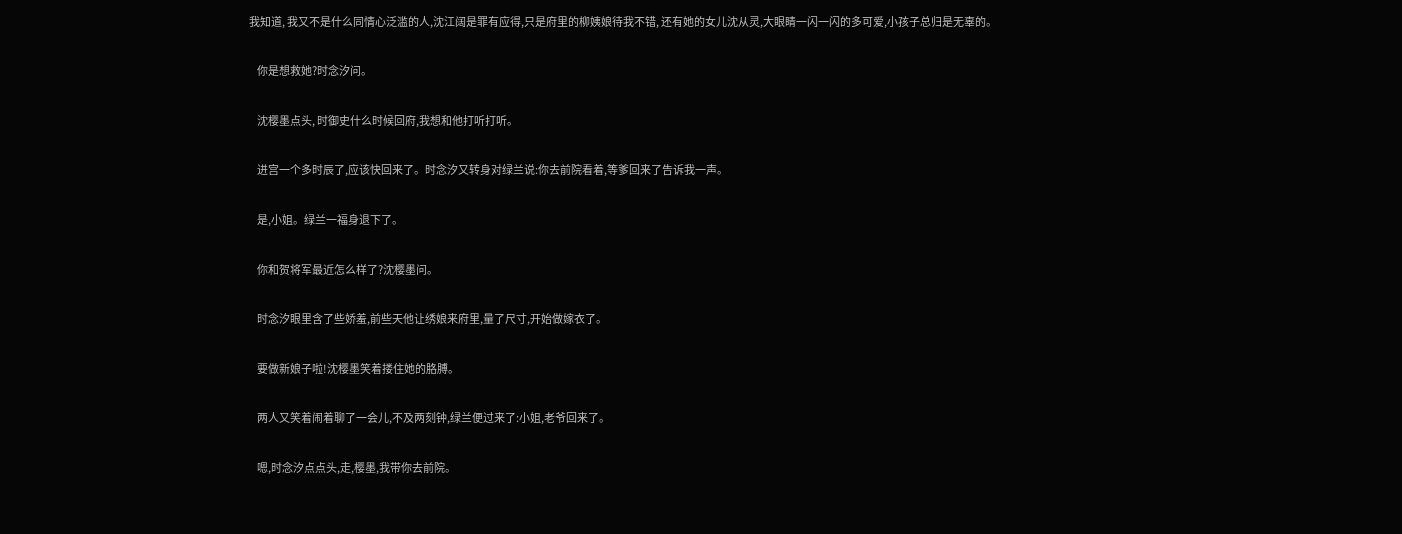我知道, 我又不是什么同情心泛滥的人,沈江阔是罪有应得,只是府里的柳姨娘待我不错, 还有她的女儿沈从灵,大眼睛一闪一闪的多可爱,小孩子总归是无辜的。

    你是想救她?时念汐问。

    沈樱墨点头, 时御史什么时候回府,我想和他打听打听。

    进宫一个多时辰了,应该快回来了。时念汐又转身对绿兰说:你去前院看着,等爹回来了告诉我一声。

    是,小姐。绿兰一福身退下了。

    你和贺将军最近怎么样了?沈樱墨问。

    时念汐眼里含了些娇羞,前些天他让绣娘来府里,量了尺寸,开始做嫁衣了。

    要做新娘子啦!沈樱墨笑着搂住她的胳膊。

    两人又笑着闹着聊了一会儿,不及两刻钟,绿兰便过来了:小姐,老爷回来了。

    嗯,时念汐点点头,走,樱墨,我带你去前院。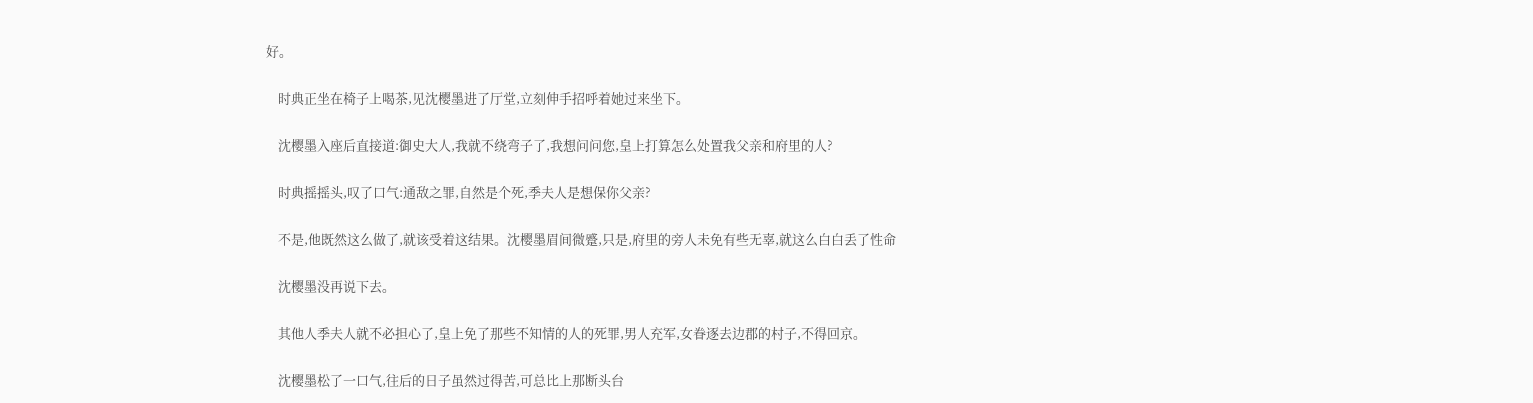好。

    时典正坐在椅子上喝茶,见沈樱墨进了厅堂,立刻伸手招呼着她过来坐下。

    沈樱墨入座后直接道:御史大人,我就不绕弯子了,我想问问您,皇上打算怎么处置我父亲和府里的人?

    时典摇摇头,叹了口气:通敌之罪,自然是个死,季夫人是想保你父亲?

    不是,他既然这么做了,就该受着这结果。沈樱墨眉间微蹙,只是,府里的旁人未免有些无辜,就这么白白丢了性命

    沈樱墨没再说下去。

    其他人季夫人就不必担心了,皇上免了那些不知情的人的死罪,男人充军,女眷逐去边郡的村子,不得回京。

    沈樱墨松了一口气,往后的日子虽然过得苦,可总比上那断头台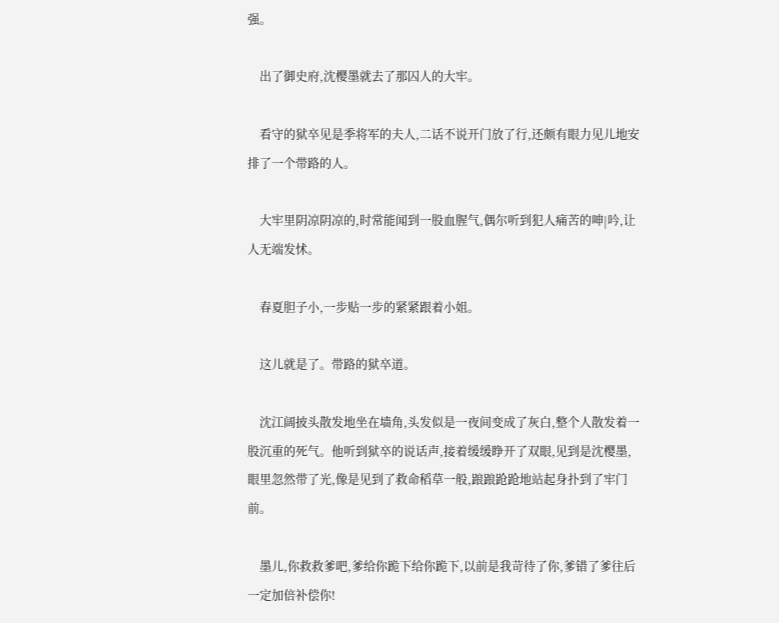强。

    出了御史府,沈樱墨就去了那囚人的大牢。

    看守的狱卒见是季将军的夫人,二话不说开门放了行,还颇有眼力见儿地安排了一个带路的人。

    大牢里阴凉阴凉的,时常能闻到一股血腥气,偶尔听到犯人痛苦的呻|吟,让人无端发怵。

    春夏胆子小,一步贴一步的紧紧跟着小姐。

    这儿就是了。带路的狱卒道。

    沈江阔披头散发地坐在墙角,头发似是一夜间变成了灰白,整个人散发着一股沉重的死气。他听到狱卒的说话声,接着缓缓睁开了双眼,见到是沈樱墨,眼里忽然带了光,像是见到了救命稻草一般,踉踉跄跄地站起身扑到了牢门前。

    墨儿,你救救爹吧,爹给你跪下给你跪下,以前是我苛待了你,爹错了爹往后一定加倍补偿你!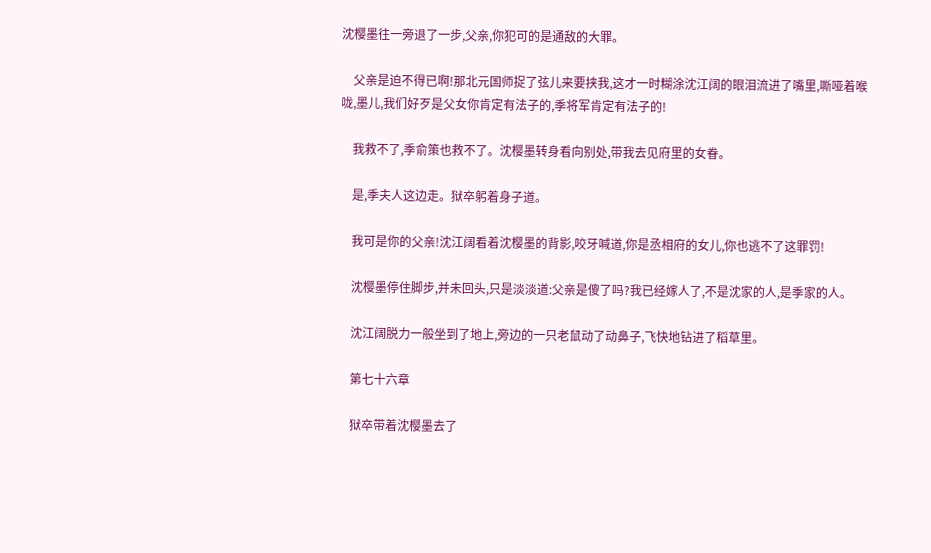沈樱墨往一旁退了一步,父亲,你犯可的是通敌的大罪。

    父亲是迫不得已啊!那北元国师捉了弦儿来要挟我,这才一时糊涂沈江阔的眼泪流进了嘴里,嘶哑着喉咙,墨儿,我们好歹是父女你肯定有法子的,季将军肯定有法子的!

    我救不了,季俞策也救不了。沈樱墨转身看向别处,带我去见府里的女眷。

    是,季夫人这边走。狱卒躬着身子道。

    我可是你的父亲!沈江阔看着沈樱墨的背影,咬牙喊道,你是丞相府的女儿,你也逃不了这罪罚!

    沈樱墨停住脚步,并未回头,只是淡淡道:父亲是傻了吗?我已经嫁人了,不是沈家的人,是季家的人。

    沈江阔脱力一般坐到了地上,旁边的一只老鼠动了动鼻子,飞快地钻进了稻草里。

    第七十六章

    狱卒带着沈樱墨去了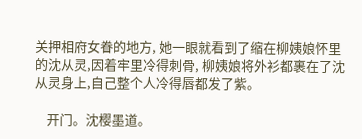关押相府女眷的地方, 她一眼就看到了缩在柳姨娘怀里的沈从灵,因着牢里冷得刺骨, 柳姨娘将外衫都裹在了沈从灵身上,自己整个人冷得唇都发了紫。

    开门。沈樱墨道。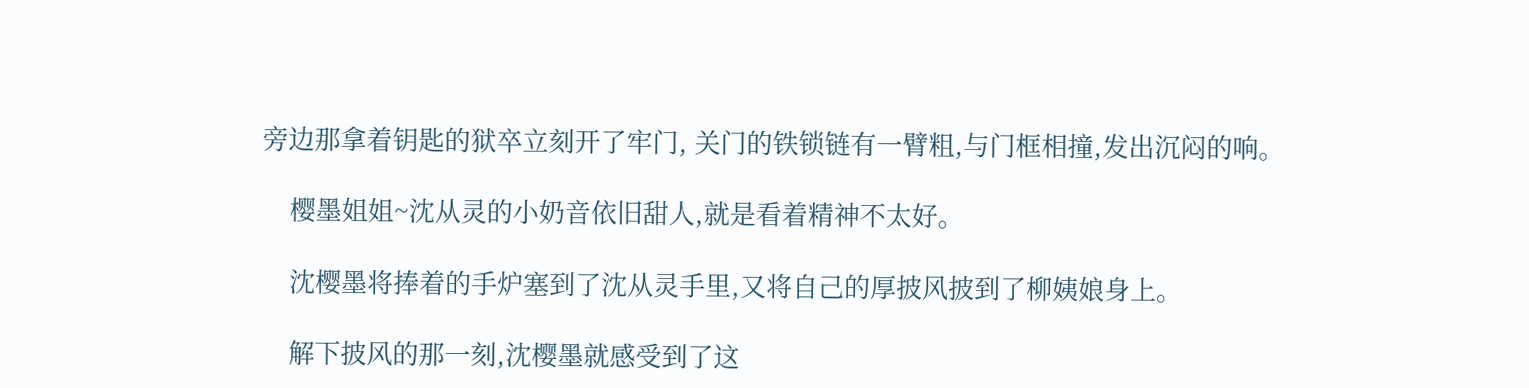旁边那拿着钥匙的狱卒立刻开了牢门, 关门的铁锁链有一臂粗,与门框相撞,发出沉闷的响。

    樱墨姐姐~沈从灵的小奶音依旧甜人,就是看着精神不太好。

    沈樱墨将捧着的手炉塞到了沈从灵手里,又将自己的厚披风披到了柳姨娘身上。

    解下披风的那一刻,沈樱墨就感受到了这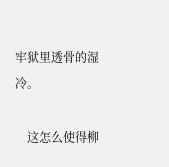牢狱里透骨的湿冷。

    这怎么使得柳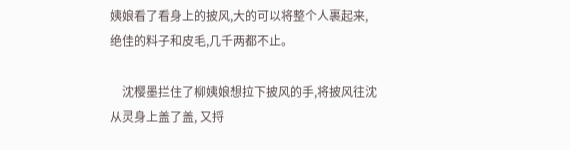姨娘看了看身上的披风,大的可以将整个人裹起来, 绝佳的料子和皮毛,几千两都不止。

    沈樱墨拦住了柳姨娘想拉下披风的手,将披风往沈从灵身上盖了盖, 又捋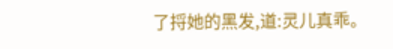了捋她的黑发,道:灵儿真乖。